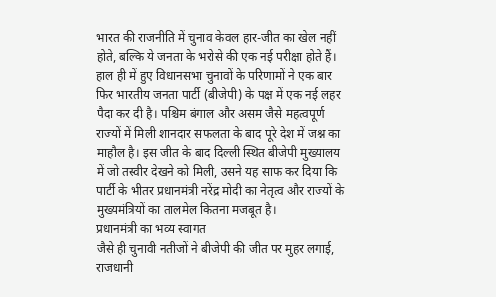भारत की राजनीति में चुनाव केवल हार-जीत का खेल नहीं होते, बल्कि ये जनता के भरोसे की एक नई परीक्षा होते हैं। हाल ही में हुए विधानसभा चुनावों के परिणामों ने एक बार फिर भारतीय जनता पार्टी (बीजेपी) के पक्ष में एक नई लहर पैदा कर दी है। पश्चिम बंगाल और असम जैसे महत्वपूर्ण राज्यों में मिली शानदार सफलता के बाद पूरे देश में जश्न का माहौल है। इस जीत के बाद दिल्ली स्थित बीजेपी मुख्यालय में जो तस्वीर देखने को मिली, उसने यह साफ कर दिया कि पार्टी के भीतर प्रधानमंत्री नरेंद्र मोदी का नेतृत्व और राज्यों के मुख्यमंत्रियों का तालमेल कितना मजबूत है।
प्रधानमंत्री का भव्य स्वागत
जैसे ही चुनावी नतीजों ने बीजेपी की जीत पर मुहर लगाई, राजधानी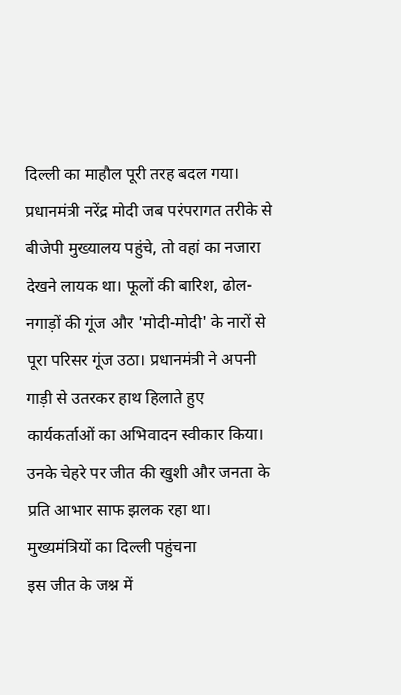दिल्ली का माहौल पूरी तरह बदल गया। प्रधानमंत्री नरेंद्र मोदी जब परंपरागत तरीके से बीजेपी मुख्यालय पहुंचे, तो वहां का नजारा देखने लायक था। फूलों की बारिश, ढोल-नगाड़ों की गूंज और 'मोदी-मोदी' के नारों से पूरा परिसर गूंज उठा। प्रधानमंत्री ने अपनी गाड़ी से उतरकर हाथ हिलाते हुए कार्यकर्ताओं का अभिवादन स्वीकार किया। उनके चेहरे पर जीत की खुशी और जनता के प्रति आभार साफ झलक रहा था।
मुख्यमंत्रियों का दिल्ली पहुंचना
इस जीत के जश्न में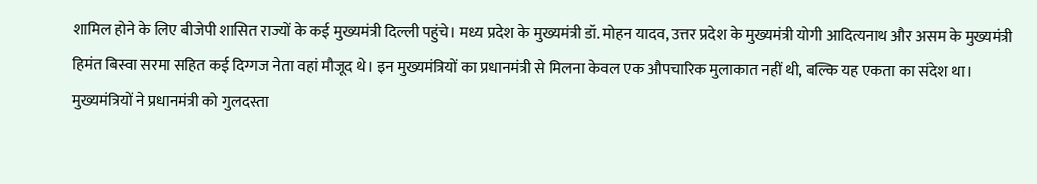शामिल होने के लिए बीजेपी शासित राज्यों के कई मुख्यमंत्री दिल्ली पहुंचे। मध्य प्रदेश के मुख्यमंत्री डॉ. मोहन यादव, उत्तर प्रदेश के मुख्यमंत्री योगी आदित्यनाथ और असम के मुख्यमंत्री हिमंत बिस्वा सरमा सहित कई दिग्गज नेता वहां मौजूद थे। इन मुख्यमंत्रियों का प्रधानमंत्री से मिलना केवल एक औपचारिक मुलाकात नहीं थी, बल्कि यह एकता का संदेश था।
मुख्यमंत्रियों ने प्रधानमंत्री को गुलदस्ता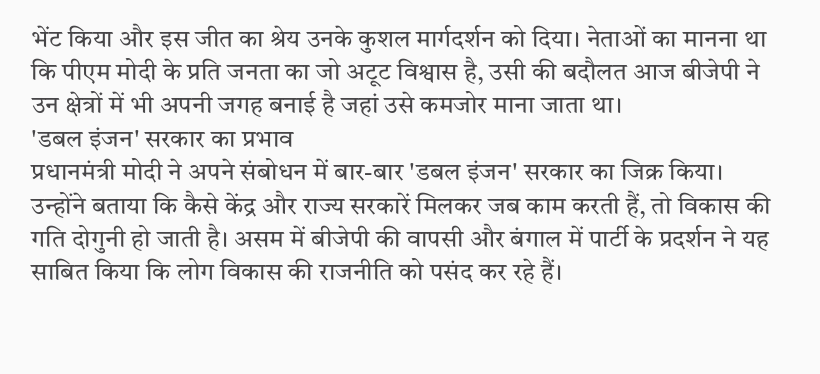भेंट किया और इस जीत का श्रेय उनके कुशल मार्गदर्शन को दिया। नेताओं का मानना था कि पीएम मोदी के प्रति जनता का जो अटूट विश्वास है, उसी की बदौलत आज बीजेपी ने उन क्षेत्रों में भी अपनी जगह बनाई है जहां उसे कमजोर माना जाता था।
'डबल इंजन' सरकार का प्रभाव
प्रधानमंत्री मोदी ने अपने संबोधन में बार-बार 'डबल इंजन' सरकार का जिक्र किया। उन्होंने बताया कि कैसे केंद्र और राज्य सरकारें मिलकर जब काम करती हैं, तो विकास की गति दोगुनी हो जाती है। असम में बीजेपी की वापसी और बंगाल में पार्टी के प्रदर्शन ने यह साबित किया कि लोग विकास की राजनीति को पसंद कर रहे हैं।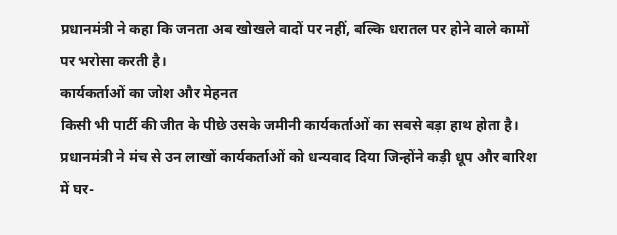प्रधानमंत्री ने कहा कि जनता अब खोखले वादों पर नहीं, बल्कि धरातल पर होने वाले कामों पर भरोसा करती है।
कार्यकर्ताओं का जोश और मेहनत
किसी भी पार्टी की जीत के पीछे उसके जमीनी कार्यकर्ताओं का सबसे बड़ा हाथ होता है। प्रधानमंत्री ने मंच से उन लाखों कार्यकर्ताओं को धन्यवाद दिया जिन्होंने कड़ी धूप और बारिश में घर-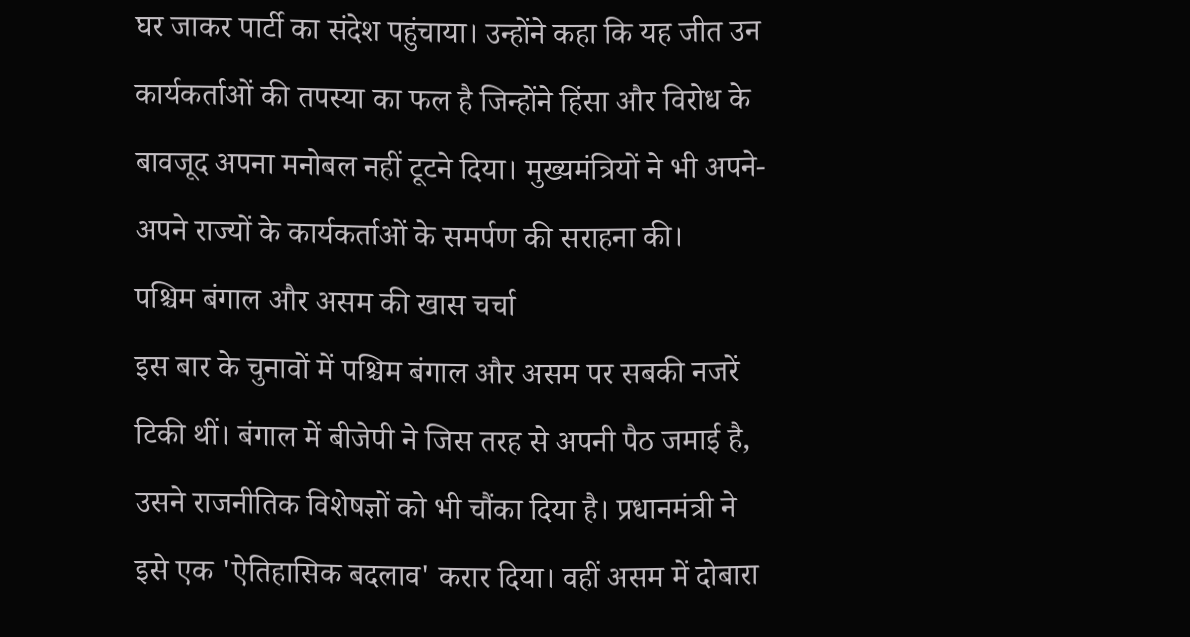घर जाकर पार्टी का संदेश पहुंचाया। उन्होंने कहा कि यह जीत उन कार्यकर्ताओं की तपस्या का फल है जिन्होंने हिंसा और विरोध के बावजूद अपना मनोबल नहीं टूटने दिया। मुख्यमंत्रियों ने भी अपने-अपने राज्यों के कार्यकर्ताओं के समर्पण की सराहना की।
पश्चिम बंगाल और असम की खास चर्चा
इस बार के चुनावों में पश्चिम बंगाल और असम पर सबकी नजरें टिकी थीं। बंगाल में बीजेपी ने जिस तरह से अपनी पैठ जमाई है, उसने राजनीतिक विशेषज्ञों को भी चौंका दिया है। प्रधानमंत्री ने इसे एक 'ऐतिहासिक बदलाव' करार दिया। वहीं असम में दोबारा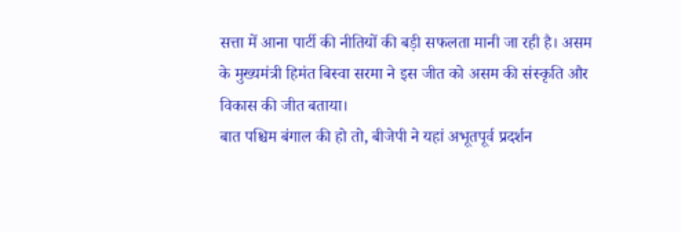सत्ता में आना पार्टी की नीतियों की बड़ी सफलता मानी जा रही है। असम के मुख्यमंत्री हिमंत बिस्वा सरमा ने इस जीत को असम की संस्कृति और विकास की जीत बताया।
बात पश्चिम बंगाल की हो तो, बीजेपी ने यहां अभूतपूर्व प्रदर्शन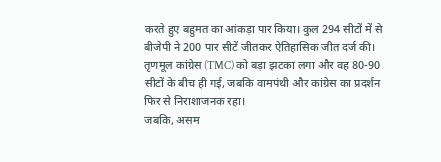करते हुए बहुमत का आंकड़ा पार किया। कुल 294 सीटों में से बीजेपी ने 200 पार सीटें जीतकर ऐतिहासिक जीत दर्ज की। तृणमूल कांग्रेस (TMC) को बड़ा झटका लगा और वह 80-90 सीटों के बीच ही गई, जबकि वामपंथी और कांग्रेस का प्रदर्शन फिर से निराशाजनक रहा।
जबकि, असम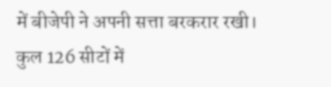में बीजेपी ने अपनी सत्ता बरकरार रखी। कुल 126 सीटों में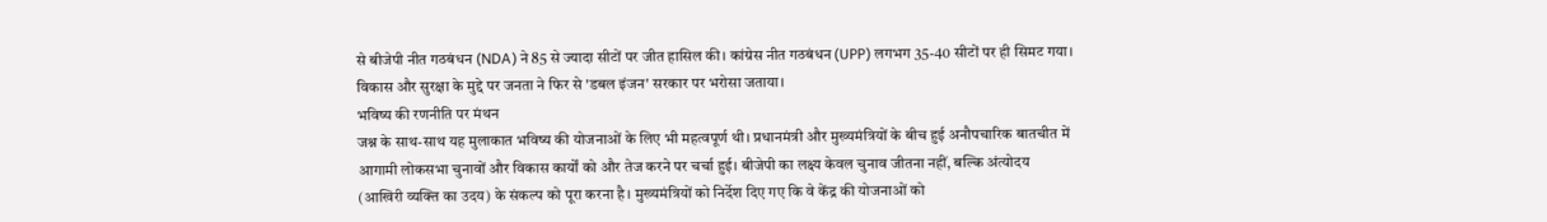से बीजेपी नीत गठबंधन (NDA) ने 85 से ज्यादा सीटों पर जीत हासिल की। कांग्रेस नीत गठबंधन (UPP) लगभग 35-40 सीटों पर ही सिमट गया। विकास और सुरक्षा के मुद्दे पर जनता ने फिर से 'डबल इंजन' सरकार पर भरोसा जताया।
भविष्य की रणनीति पर मंथन
जश्न के साथ-साथ यह मुलाकात भविष्य की योजनाओं के लिए भी महत्वपूर्ण थी। प्रधानमंत्री और मुख्यमंत्रियों के बीच हुई अनौपचारिक बातचीत में आगामी लोकसभा चुनावों और विकास कार्यों को और तेज करने पर चर्चा हुई। बीजेपी का लक्ष्य केवल चुनाव जीतना नहीं, बल्कि अंत्योदय (आखिरी व्यक्ति का उदय) के संकल्प को पूरा करना है। मुख्यमंत्रियों को निर्देश दिए गए कि वे केंद्र की योजनाओं को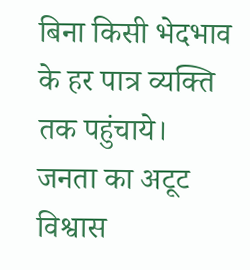बिना किसी भेदभाव के हर पात्र व्यक्ति तक पहुंचाये।
जनता का अटूट विश्वास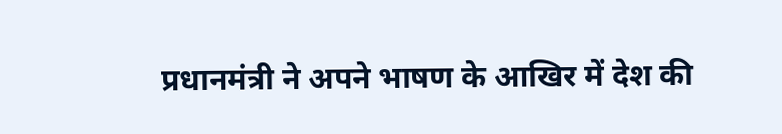प्रधानमंत्री ने अपने भाषण के आखिर में देश की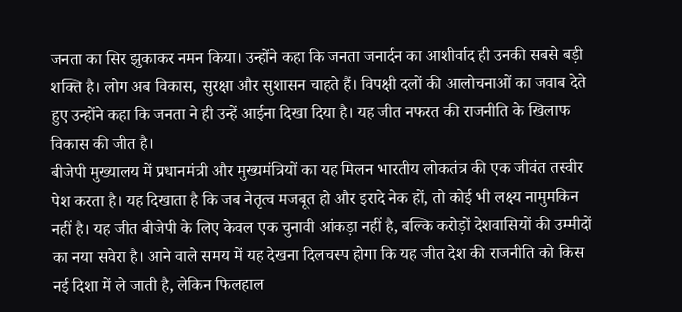जनता का सिर झुकाकर नमन किया। उन्होंने कहा कि जनता जनार्दन का आशीर्वाद ही उनकी सबसे बड़ी शक्ति है। लोग अब विकास, सुरक्षा और सुशासन चाहते हैं। विपक्षी दलों की आलोचनाओं का जवाब देते हुए उन्होंने कहा कि जनता ने ही उन्हें आईना दिखा दिया है। यह जीत नफरत की राजनीति के खिलाफ विकास की जीत है।
बीजेपी मुख्यालय में प्रधानमंत्री और मुख्यमंत्रियों का यह मिलन भारतीय लोकतंत्र की एक जीवंत तस्वीर पेश करता है। यह दिखाता है कि जब नेतृत्व मजबूत हो और इरादे नेक हों, तो कोई भी लक्ष्य नामुमकिन नहीं है। यह जीत बीजेपी के लिए केवल एक चुनावी आंकड़ा नहीं है, बल्कि करोड़ों देशवासियों की उम्मीदों का नया सवेरा है। आने वाले समय में यह देखना दिलचस्प होगा कि यह जीत देश की राजनीति को किस नई दिशा में ले जाती है, लेकिन फिलहाल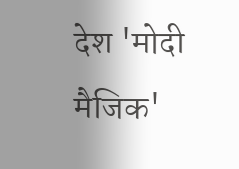देश 'मोदी मैजिक'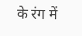के रंग में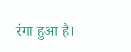रंगा हुआ है।